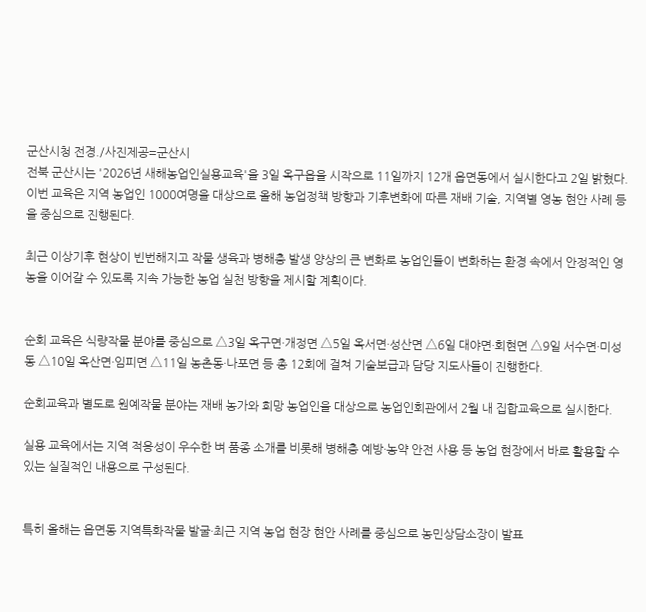군산시청 전경./사진제공=군산시
전북 군산시는 '2026년 새해농업인실용교육'을 3일 옥구읍을 시작으로 11일까지 12개 읍면동에서 실시한다고 2일 밝혔다.
이번 교육은 지역 농업인 1000여명을 대상으로 올해 농업정책 방향과 기후변화에 따른 재배 기술, 지역별 영농 현안 사례 등을 중심으로 진행된다.

최근 이상기후 현상이 빈번해지고 작물 생육과 병해충 발생 양상의 큰 변화로 농업인들이 변화하는 환경 속에서 안정적인 영농을 이어갈 수 있도록 지속 가능한 농업 실천 방향을 제시할 계획이다.


순회 교육은 식량작물 분야를 중심으로 △3일 옥구면·개정면 △5일 옥서면·성산면 △6일 대야면·회현면 △9일 서수면·미성동 △10일 옥산면·임피면 △11일 농촌동·나포면 등 총 12회에 걸쳐 기술보급과 담당 지도사들이 진행한다.

순회교육과 별도로 원예작물 분야는 재배 농가와 희망 농업인을 대상으로 농업인회관에서 2월 내 집합교육으로 실시한다.

실용 교육에서는 지역 적응성이 우수한 벼 품종 소개를 비롯해 병해충 예방·농약 안전 사용 등 농업 현장에서 바로 활용할 수 있는 실질적인 내용으로 구성된다.


특히 올해는 읍면동 지역특화작물 발굴·최근 지역 농업 현장 현안 사례를 중심으로 농민상담소장이 발표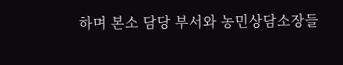하며 본소 담당 부서와 농민상담소장들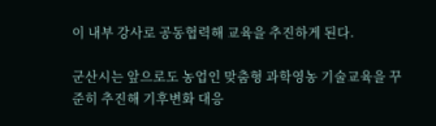이 내부 강사로 공동협력해 교육을 추진하게 된다.

군산시는 앞으로도 농업인 맞춤형 과학영농 기술교육을 꾸준히 추진해 기후변화 대응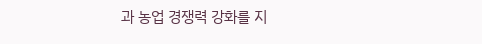과 농업 경쟁력 강화를 지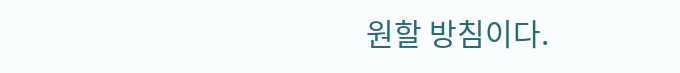원할 방침이다.